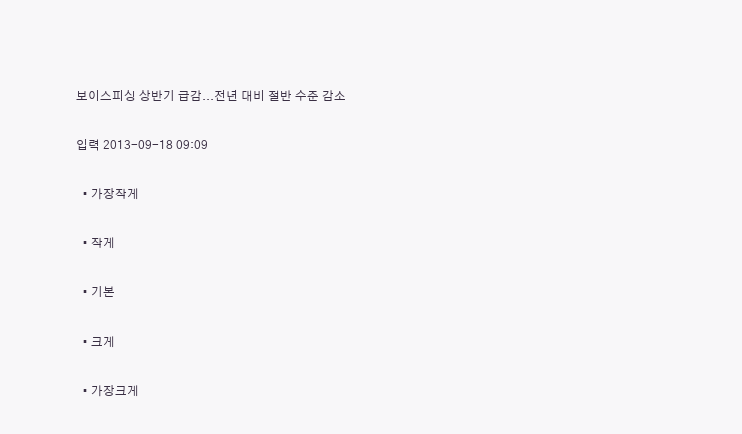보이스피싱 상반기 급감...전년 대비 절반 수준 감소

입력 2013-09-18 09:09

  • 가장작게

  • 작게

  • 기본

  • 크게

  • 가장크게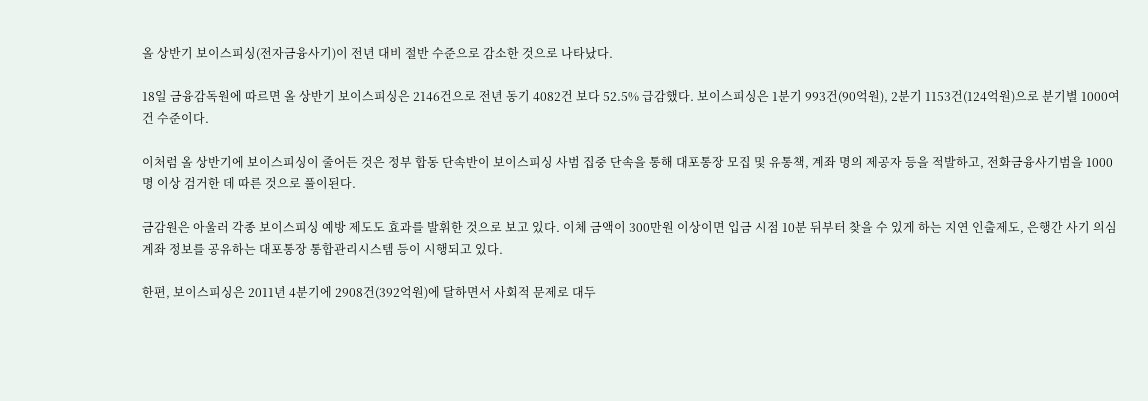올 상반기 보이스피싱(전자금융사기)이 전년 대비 절반 수준으로 감소한 것으로 나타났다.

18일 금융감독원에 따르면 올 상반기 보이스피싱은 2146건으로 전년 동기 4082건 보다 52.5% 급감했다. 보이스피싱은 1분기 993건(90억원), 2분기 1153건(124억원)으로 분기별 1000여건 수준이다.

이처럼 올 상반기에 보이스피싱이 줄어든 것은 정부 합동 단속반이 보이스피싱 사범 집중 단속을 통해 대포통장 모집 및 유통책, 계좌 명의 제공자 등을 적발하고, 전화금융사기범을 1000명 이상 검거한 데 따른 것으로 풀이된다.

금감원은 아울러 각종 보이스피싱 예방 제도도 효과를 발휘한 것으로 보고 있다. 이체 금액이 300만원 이상이면 입금 시점 10분 뒤부터 찾을 수 있게 하는 지연 인출제도, 은행간 사기 의심계좌 정보를 공유하는 대포통장 통합관리시스템 등이 시행되고 있다.

한편, 보이스피싱은 2011년 4분기에 2908건(392억원)에 달하면서 사회적 문제로 대두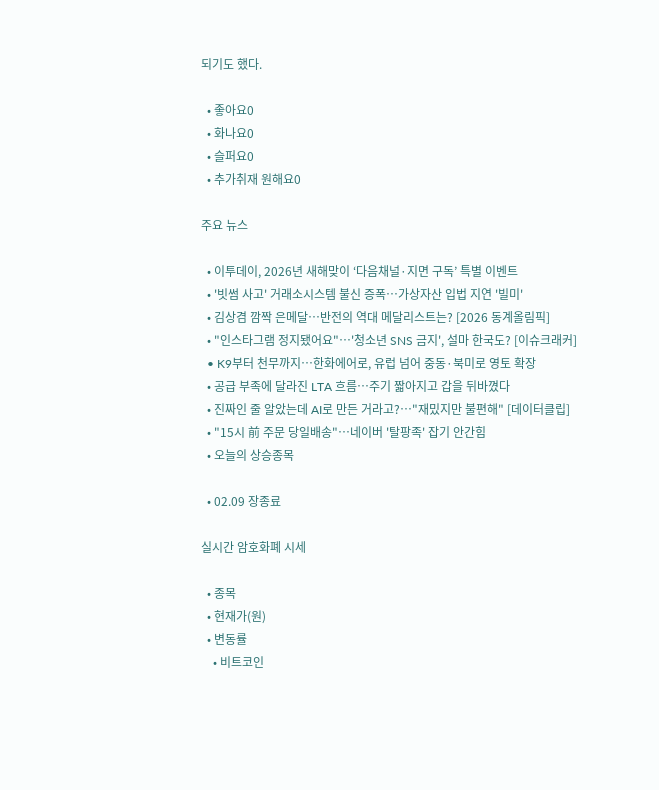되기도 했다.

  • 좋아요0
  • 화나요0
  • 슬퍼요0
  • 추가취재 원해요0

주요 뉴스

  • 이투데이, 2026년 새해맞이 ‘다음채널·지면 구독’ 특별 이벤트
  • '빗썸 사고' 거래소시스템 불신 증폭…가상자산 입법 지연 '빌미'
  • 김상겸 깜짝 은메달…반전의 역대 메달리스트는? [2026 동계올림픽]
  • "인스타그램 정지됐어요"⋯'청소년 SNS 금지', 설마 한국도? [이슈크래커]
  • K9부터 천무까지…한화에어로, 유럽 넘어 중동·북미로 영토 확장
  • 공급 부족에 달라진 LTA 흐름⋯주기 짧아지고 갑을 뒤바꼈다
  • 진짜인 줄 알았는데 AI로 만든 거라고?…"재밌지만 불편해" [데이터클립]
  • "15시 前 주문 당일배송"…네이버 '탈팡족' 잡기 안간힘
  • 오늘의 상승종목

  • 02.09 장종료

실시간 암호화폐 시세

  • 종목
  • 현재가(원)
  • 변동률
    • 비트코인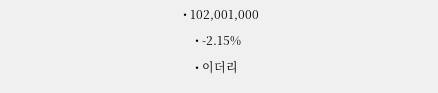• 102,001,000
    • -2.15%
    • 이더리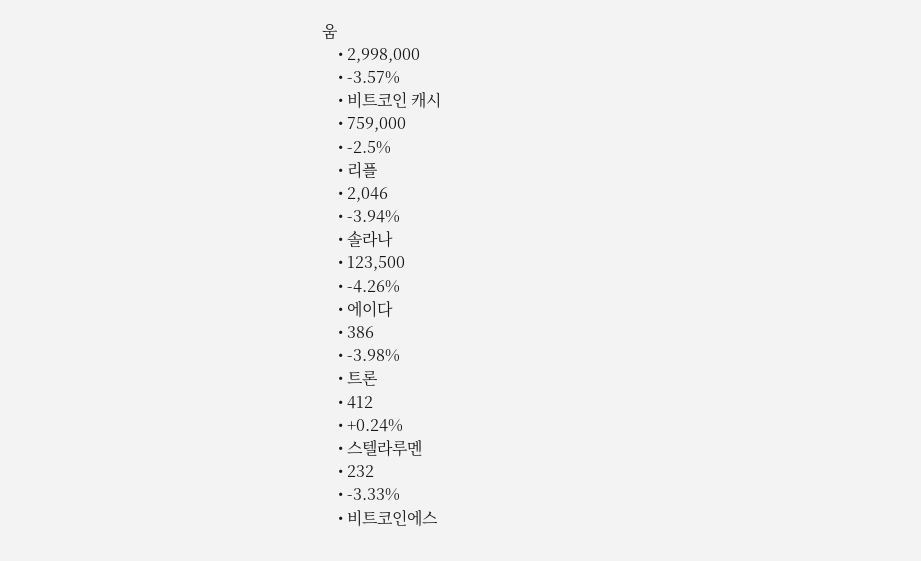움
    • 2,998,000
    • -3.57%
    • 비트코인 캐시
    • 759,000
    • -2.5%
    • 리플
    • 2,046
    • -3.94%
    • 솔라나
    • 123,500
    • -4.26%
    • 에이다
    • 386
    • -3.98%
    • 트론
    • 412
    • +0.24%
    • 스텔라루멘
    • 232
    • -3.33%
    • 비트코인에스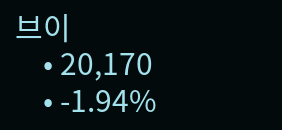브이
    • 20,170
    • -1.94%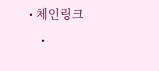• 체인링크
    •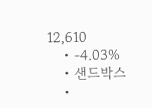12,610
    • -4.03%
    • 샌드박스
    •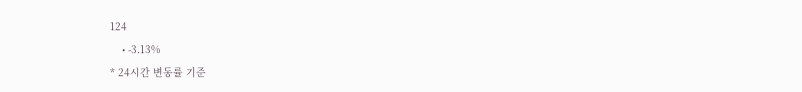124
    • -3.13%
* 24시간 변동률 기준